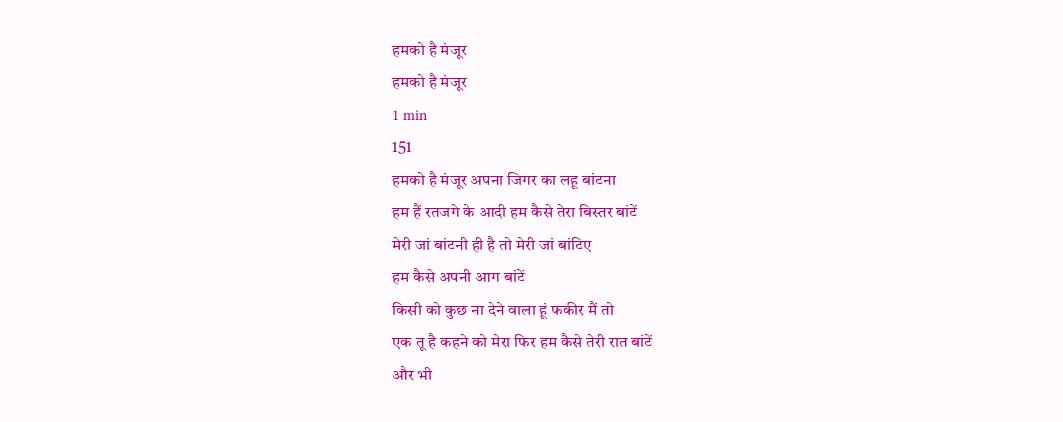हमको है मंजूर
हमको है मंजूर
1 min
151
हमको है मंजूर अपना जिगर का लहू बांटना
हम हैं रतजगे के आदी हम कैसे तेरा बिस्तर बांटें
मेरी जां बांटनी ही है तो मेरी जां बांटिए
हम कैसे अपनी आग बांटें
किसी को कुछ ना देने वाला हूं फकीर मैं तो
एक तू है कहने को मेरा फिर हम कैसे तेरी रात बांटें
और भी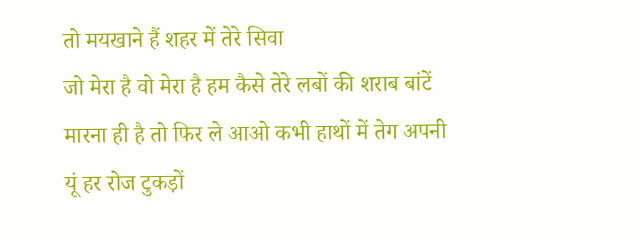तो मयखाने हैं शहर में तेरे सिवा
जो मेरा है वो मेरा है हम कैसे तेरे लबों की शराब बांटें
मारना ही है तो फिर ले आओ कभी हाथों में तेग अपनी
यूं हर रोज टुकड़ों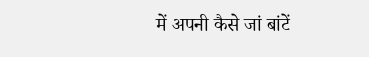में अपनी कैसे जां बांटें